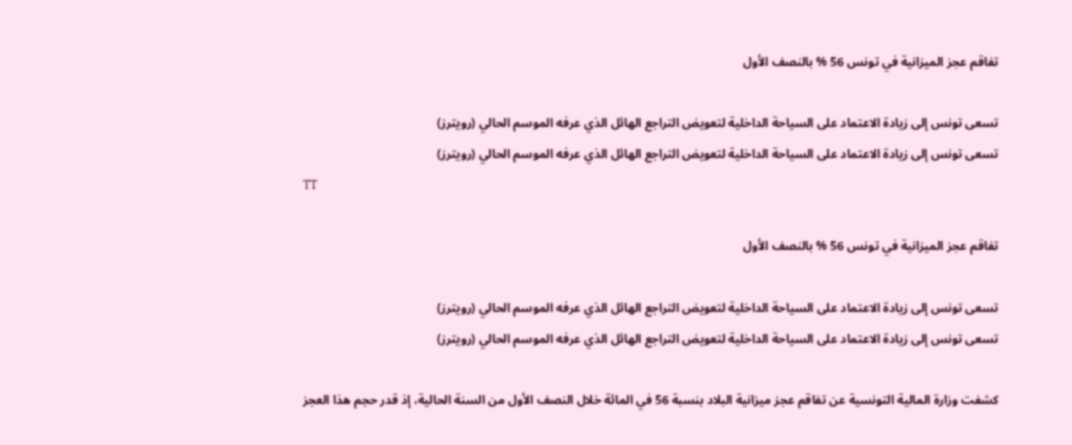تفاقم عجز الميزانية في تونس 56 % بالنصف الأول

تسعى تونس إلى زيادة الاعتماد على السياحة الداخلية لتعويض التراجع الهائل الذي عرفه الموسم الحالي (رويترز)
تسعى تونس إلى زيادة الاعتماد على السياحة الداخلية لتعويض التراجع الهائل الذي عرفه الموسم الحالي (رويترز)
TT

تفاقم عجز الميزانية في تونس 56 % بالنصف الأول

تسعى تونس إلى زيادة الاعتماد على السياحة الداخلية لتعويض التراجع الهائل الذي عرفه الموسم الحالي (رويترز)
تسعى تونس إلى زيادة الاعتماد على السياحة الداخلية لتعويض التراجع الهائل الذي عرفه الموسم الحالي (رويترز)

كشفت وزارة المالية التونسية عن تفاقم عجز ميزانية البلاد بنسبة 56 في المائة خلال النصف الأول من السنة الحالية، إذ قدر حجم هذا العجز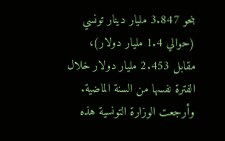بنحو 3.847 مليار دينار تونسي (حوالي 1.4 مليار دولار)، مقابل 2.453 مليار دولار خلال الفترة نفسها من السنة الماضية.
وأرجعت الوزارة التونسية هذه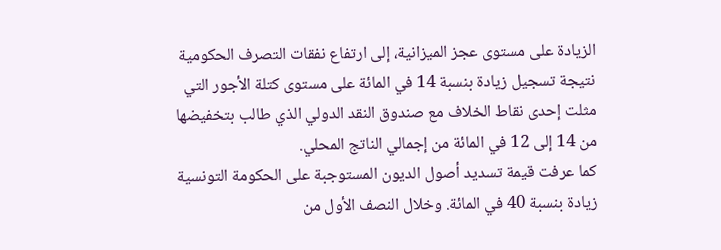الزيادة على مستوى عجز الميزانية، إلى ارتفاع نفقات التصرف الحكومية نتيجة تسجيل زيادة بنسبة 14 في المائة على مستوى كتلة الأجور التي مثلت إحدى نقاط الخلاف مع صندوق النقد الدولي الذي طالب بتخفيضها من 14 إلى 12 في المائة من إجمالي الناتج المحلي.
كما عرفت قيمة تسديد أصول الديون المستوجبة على الحكومة التونسية زيادة بنسبة 40 في المائة. وخلال النصف الأول من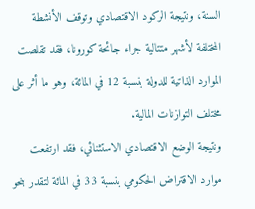السنة، ونتيجة الركود الاقتصادي وتوقف الأنشطة المختلفة لأشهر متتالية جراء جائحة كورونا، فقد تقلصت الموارد الذاتية للدولة بنسبة 12 في المائة، وهو ما أثر على مختلف التوازنات المالية.
ونتيجة الوضع الاقتصادي الاستثنائي، فقد ارتفعت موارد الاقتراض الحكومي بنسبة 33 في المائة لتقدر بنحو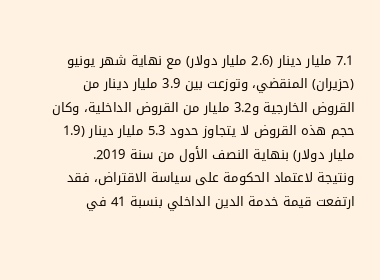7.1 مليار دينار (2.6 مليار دولار) مع نهاية شهر يونيو (حزيران) المنقضي، وتوزعت بين 3.9 مليار دينار من القروض الخارجية و3.2 مليار من القروض الداخلية، وكان حجم هذه القروض لا يتجاوز حدود 5.3 مليار دينار (1.9 مليار دولار) بنهاية النصف الأول من سنة 2019.
ونتيجة لاعتماد الحكومة على سياسة الاقتراض، فقد ارتفعت قيمة خدمة الدين الداخلي بنسبة 41 في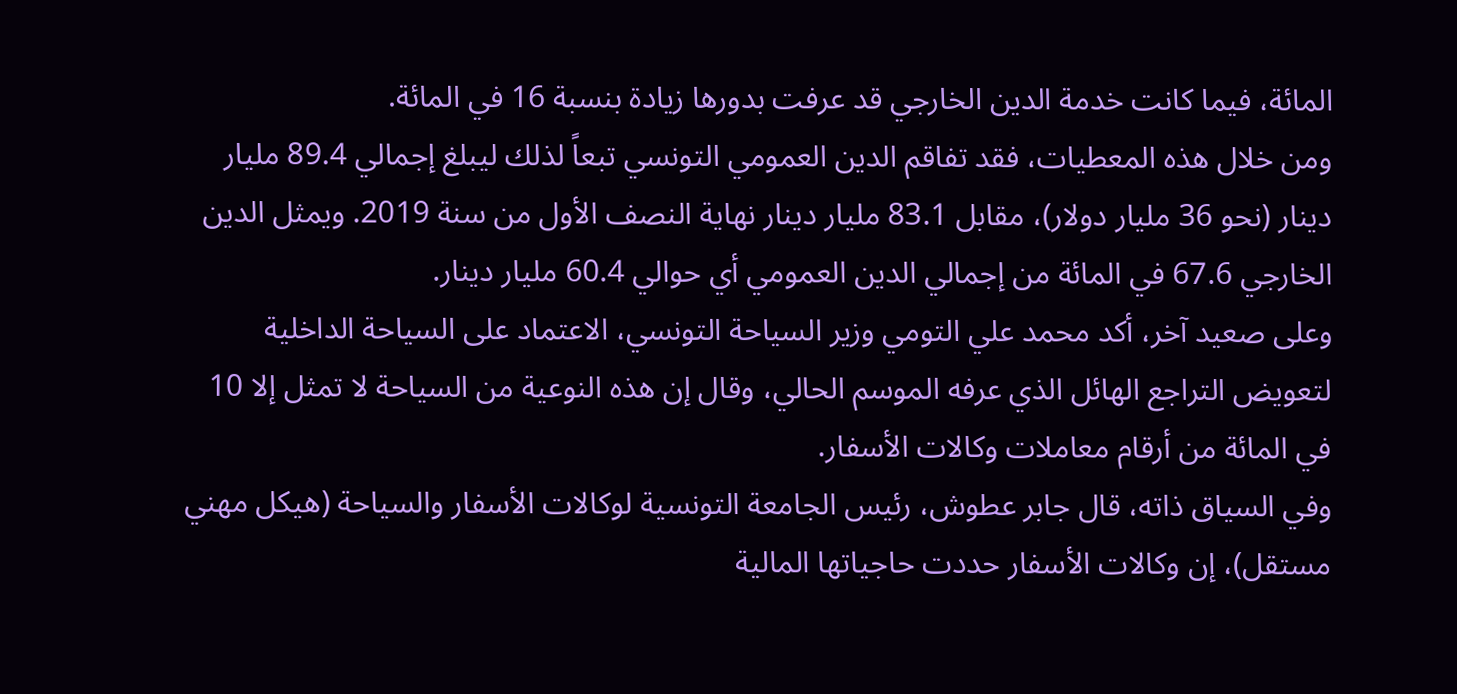المائة، فيما كانت خدمة الدين الخارجي قد عرفت بدورها زيادة بنسبة 16 في المائة.
ومن خلال هذه المعطيات، فقد تفاقم الدين العمومي التونسي تبعاً لذلك ليبلغ إجمالي 89.4 مليار دينار (نحو 36 مليار دولار)، مقابل 83.1 مليار دينار نهاية النصف الأول من سنة 2019. ويمثل الدين الخارجي 67.6 في المائة من إجمالي الدين العمومي أي حوالي 60.4 مليار دينار.
وعلى صعيد آخر، أكد محمد علي التومي وزير السياحة التونسي، الاعتماد على السياحة الداخلية لتعويض التراجع الهائل الذي عرفه الموسم الحالي، وقال إن هذه النوعية من السياحة لا تمثل إلا 10 في المائة من أرقام معاملات وكالات الأسفار.
وفي السياق ذاته، قال جابر عطوش، رئيس الجامعة التونسية لوكالات الأسفار والسياحة (هيكل مهني مستقل)، إن وكالات الأسفار حددت حاجياتها المالية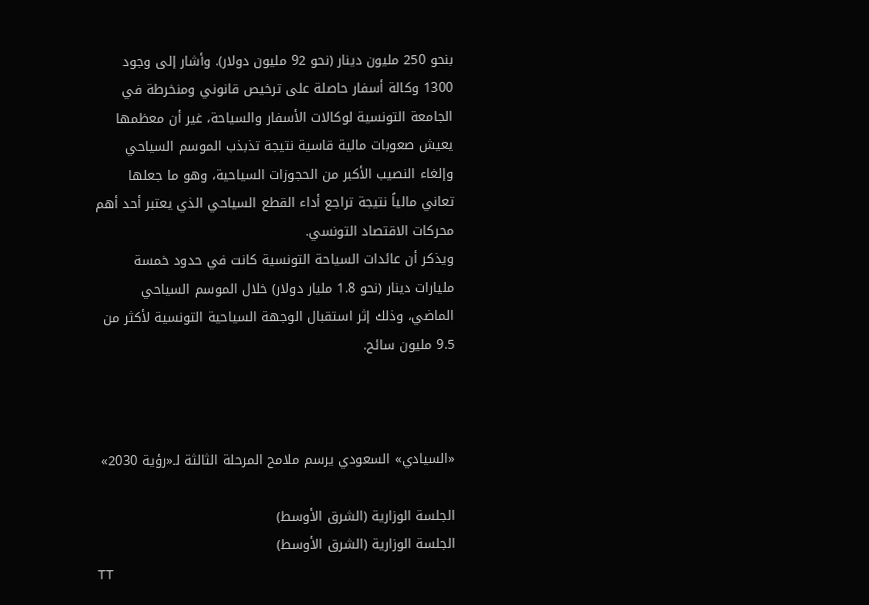بنحو 250 مليون دينار (نحو 92 مليون دولار). وأشار إلى وجود 1300 وكالة أسفار حاصلة على ترخيص قانوني ومنخرطة في الجامعة التونسية لوكالات الأسفار والسياحة، غير أن معظمها يعيش صعوبات مالية قاسية نتيجة تذبذب الموسم السياحي وإلغاء النصيب الأكبر من الحجوزات السياحية، وهو ما جعلها تعاني مالياً نتيجة تراجع أداء القطع السياحي الذي يعتبر أحد أهم محركات الاقتصاد التونسي.
ويذكر أن عائدات السياحة التونسية كانت في حدود خمسة مليارات دينار (نحو 1.8 مليار دولار) خلال الموسم السياحي الماضي، وذلك إثر استقبال الوجهة السياحية التونسية لأكثر من 9.5 مليون سائح.



«السيادي» السعودي يرسم ملامح المرحلة الثالثة لـ«رؤية 2030»

الجلسة الوزارية (الشرق الأوسط)
الجلسة الوزارية (الشرق الأوسط)
TT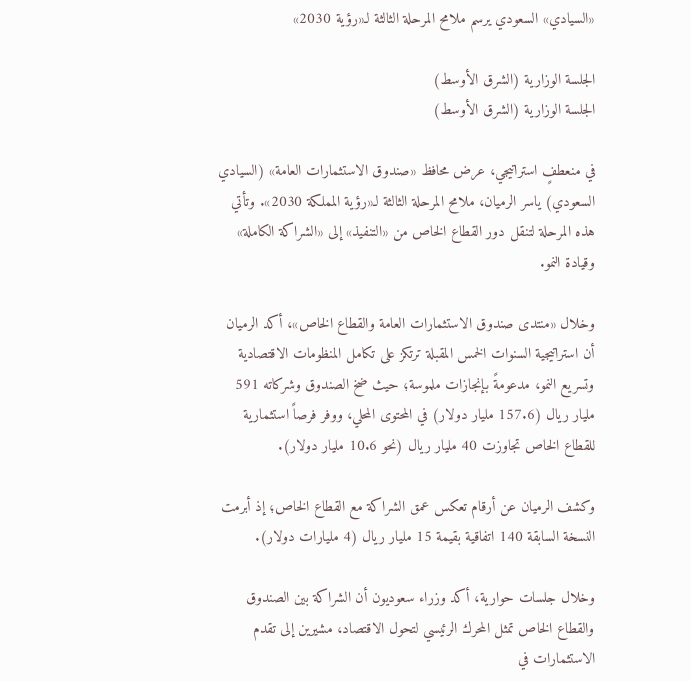«السيادي» السعودي يرسم ملامح المرحلة الثالثة لـ«رؤية 2030»

الجلسة الوزارية (الشرق الأوسط)
الجلسة الوزارية (الشرق الأوسط)

في منعطفٍ استراتيجي، عرض محافظ «صندوق الاستثمارات العامة» (السيادي السعودي) ياسر الرميان، ملامح المرحلة الثالثة لـ«رؤية المملكة 2030». وتأتي هذه المرحلة لتنقل دور القطاع الخاص من «التنفيذ» إلى «الشراكة الكاملة» وقيادة النمو.

وخلال «منتدى صندوق الاستثمارات العامة والقطاع الخاص»، أكد الرميان أن استراتيجية السنوات الخمس المقبلة ترتكز على تكامل المنظومات الاقتصادية وتسريع النمو، مدعومةً بإنجازات ملموسة؛ حيث ضخ الصندوق وشركاته 591 مليار ريال (157.6 مليار دولار) في المحتوى المحلي، ووفر فرصاً استثمارية للقطاع الخاص تجاوزت 40 مليار ريال (نحو 10.6 مليار دولار).

وكشف الرميان عن أرقام تعكس عمق الشراكة مع القطاع الخاص؛ إذ أبرمت النسخة السابقة 140 اتفاقية بقيمة 15 مليار ريال (4 مليارات دولار).

وخلال جلسات حوارية، أكد وزراء سعوديون أن الشراكة بين الصندوق والقطاع الخاص تمثل المحرك الرئيسي لتحول الاقتصاد، مشيرين إلى تقدم الاستثمارات في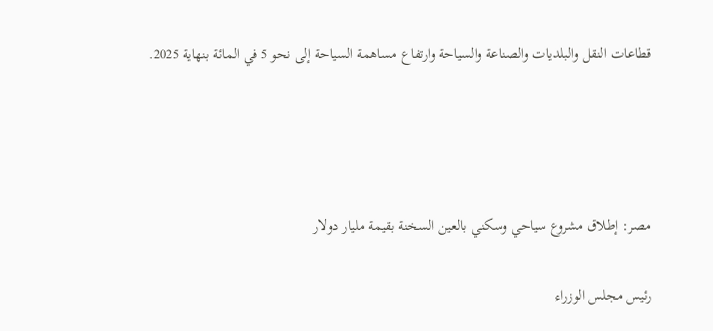قطاعات النقل والبلديات والصناعة والسياحة وارتفاع مساهمة السياحة إلى نحو 5 في المائة بنهاية 2025.




مصر: إطلاق مشروع سياحي وسكني بالعين السخنة بقيمة مليار دولار

رئيس مجلس الوزراء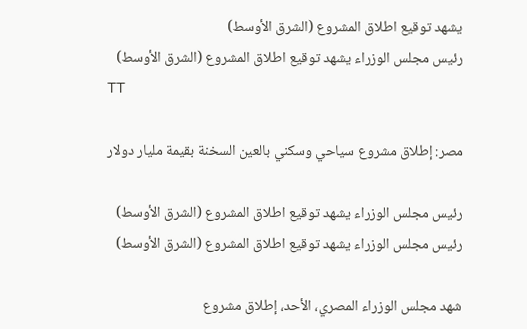يشهد توقيع اطلاق المشروع (الشرق الأوسط)
رئيس مجلس الوزراء يشهد توقيع اطلاق المشروع (الشرق الأوسط)
TT

مصر: إطلاق مشروع سياحي وسكني بالعين السخنة بقيمة مليار دولار

رئيس مجلس الوزراء يشهد توقيع اطلاق المشروع (الشرق الأوسط)
رئيس مجلس الوزراء يشهد توقيع اطلاق المشروع (الشرق الأوسط)

شهد مجلس الوزراء المصري، الأحد، إطلاق مشروع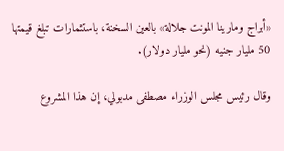«أبراج ومارينا المونت جلالة» بالعين السخنة، باستثمارات تبلغ قيمتها 50 مليار جنيه (نحو مليار دولار).

وقال رئيس مجلس الوزراء مصطفى مدبولي، إن هذا المشروع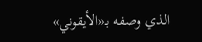الذي وصفه بـ«الأيقوني»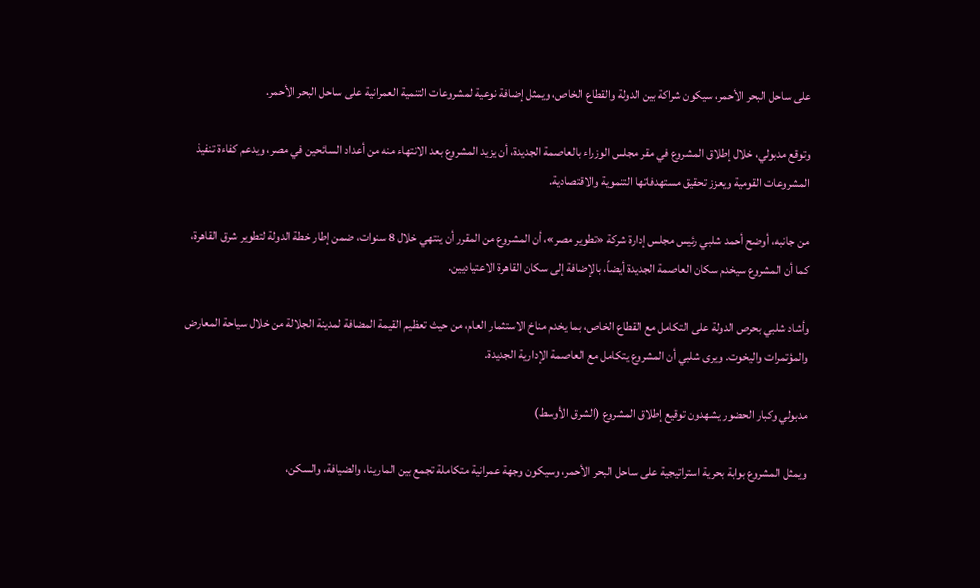على ساحل البحر الأحمر، سيكون شراكة بين الدولة والقطاع الخاص، ويمثل إضافة نوعية لمشروعات التنمية العمرانية على ساحل البحر الأحمر.

وتوقع مدبولي، خلال إطلاق المشروع في مقر مجلس الوزراء بالعاصمة الجديدة، أن يزيد المشروع بعد الانتهاء منه من أعداد السائحين في مصر، ويدعم كفاءة تنفيذ المشروعات القومية ويعزز تحقيق مستهدفاتها التنموية والاقتصادية.

من جانبه، أوضح أحمد شلبي رئيس مجلس إدارة شركة «تطوير مصر»، أن المشروع من المقرر أن ينتهي خلال 8 سنوات، ضمن إطار خطة الدولة لتطوير شرق القاهرة، كما أن المشروع سيخدم سكان العاصمة الجديدة أيضاً، بالإضافة إلى سكان القاهرة الاعتياديين.

وأشاد شلبي بحرص الدولة على التكامل مع القطاع الخاص، بما يخدم مناخ الاستثمار العام، من حيث تعظيم القيمة المضافة لمدينة الجلالة من خلال سياحة المعارض والمؤتمرات واليخوت. ويرى شلبي أن المشروع يتكامل مع العاصمة الإدارية الجديدة.

مدبولي وكبار الحضور يشهدون توقيع إطلاق المشروع (الشرق الأوسط)

ويمثل المشروع بوابة بحرية استراتيجية على ساحل البحر الأحمر، وسيكون وجهة عمرانية متكاملة تجمع بين المارينا، والضيافة، والسكن،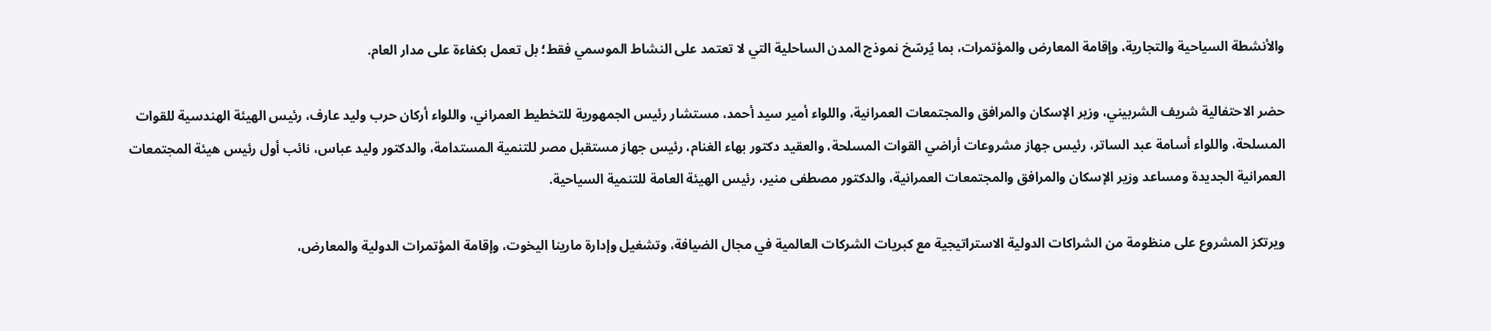والأنشطة السياحية والتجارية، وإقامة المعارض والمؤتمرات، بما يُرسّخ نموذج المدن الساحلية التي لا تعتمد على النشاط الموسمي فقط؛ بل تعمل بكفاءة على مدار العام.

حضر الاحتفالية شريف الشربيني، وزير الإسكان والمرافق والمجتمعات العمرانية، واللواء أمير سيد أحمد، مستشار رئيس الجمهورية للتخطيط العمراني، واللواء أركان حرب وليد عارف، رئيس الهيئة الهندسية للقوات المسلحة، واللواء أسامة عبد الساتر، رئيس جهاز مشروعات أراضي القوات المسلحة، والعقيد دكتور بهاء الغنام، رئيس جهاز مستقبل مصر للتنمية المستدامة، والدكتور وليد عباس، نائب أول رئيس هيئة المجتمعات العمرانية الجديدة ومساعد وزير الإسكان والمرافق والمجتمعات العمرانية، والدكتور مصطفى منير، رئيس الهيئة العامة للتنمية السياحية.

ويرتكز المشروع على منظومة من الشراكات الدولية الاستراتيجية مع كبريات الشركات العالمية في مجال الضيافة، وتشغيل وإدارة مارينا اليخوت، وإقامة المؤتمرات الدولية والمعارض،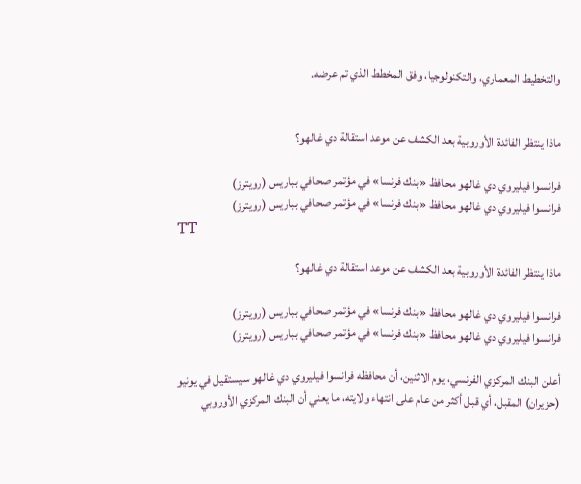والتخطيط المعماري، والتكنولوجيا، وفق المخطط الذي تم عرضه.


ماذا ينتظر الفائدة الأوروبية بعد الكشف عن موعد استقالة دي غالهو؟

فرانسوا فيليروي دي غالهو محافظ «بنك فرنسا» في مؤتمر صحافي بباريس (رويترز)
فرانسوا فيليروي دي غالهو محافظ «بنك فرنسا» في مؤتمر صحافي بباريس (رويترز)
TT

ماذا ينتظر الفائدة الأوروبية بعد الكشف عن موعد استقالة دي غالهو؟

فرانسوا فيليروي دي غالهو محافظ «بنك فرنسا» في مؤتمر صحافي بباريس (رويترز)
فرانسوا فيليروي دي غالهو محافظ «بنك فرنسا» في مؤتمر صحافي بباريس (رويترز)

أعلن البنك المركزي الفرنسي، يوم الاثنين، أن محافظه فرانسوا فيليروي دي غالهو سيستقيل في يونيو (حزيران) المقبل، أي قبل أكثر من عام على انتهاء ولايته، ما يعني أن البنك المركزي الأوروبي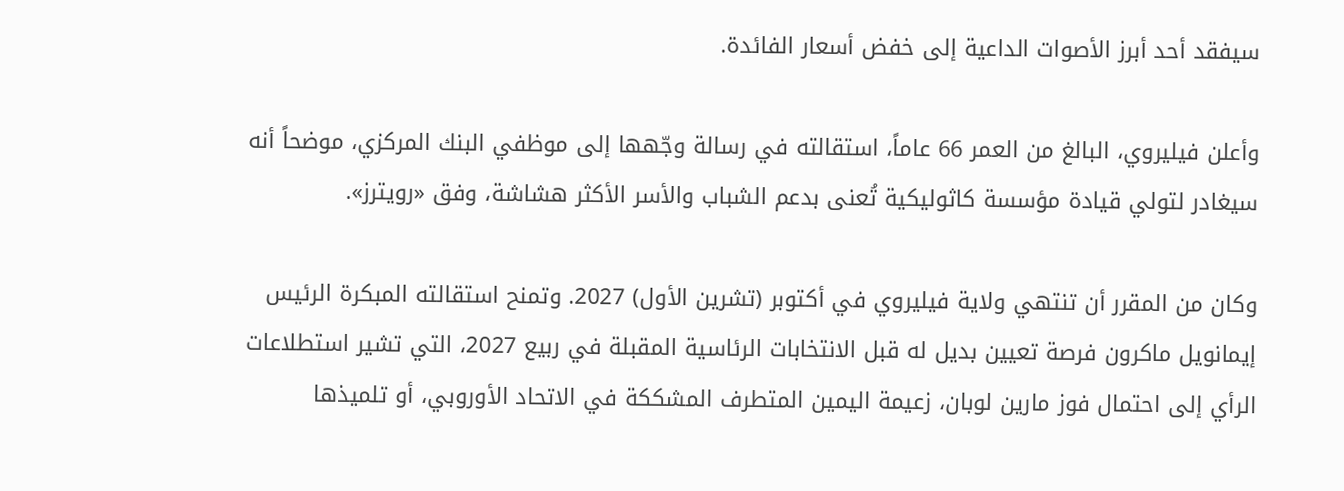سيفقد أحد أبرز الأصوات الداعية إلى خفض أسعار الفائدة.

وأعلن فيليروي، البالغ من العمر 66 عاماً، استقالته في رسالة وجّهها إلى موظفي البنك المركزي، موضحاً أنه سيغادر لتولي قيادة مؤسسة كاثوليكية تُعنى بدعم الشباب والأسر الأكثر هشاشة، وفق «رويترز».

وكان من المقرر أن تنتهي ولاية فيليروي في أكتوبر (تشرين الأول) 2027. وتمنح استقالته المبكرة الرئيس إيمانويل ماكرون فرصة تعيين بديل له قبل الانتخابات الرئاسية المقبلة في ربيع 2027، التي تشير استطلاعات الرأي إلى احتمال فوز مارين لوبان، زعيمة اليمين المتطرف المشككة في الاتحاد الأوروبي، أو تلميذها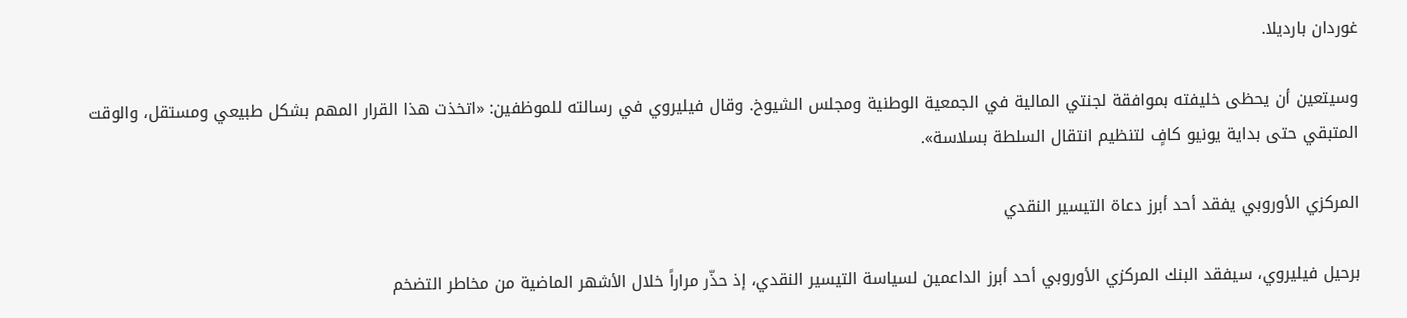غوردان بارديلا.

وسيتعين أن يحظى خليفته بموافقة لجنتي المالية في الجمعية الوطنية ومجلس الشيوخ. وقال فيليروي في رسالته للموظفين: «اتخذت هذا القرار المهم بشكل طبيعي ومستقل، والوقت المتبقي حتى بداية يونيو كافٍ لتنظيم انتقال السلطة بسلاسة».

المركزي الأوروبي يفقد أحد أبرز دعاة التيسير النقدي

برحيل فيليروي، سيفقد البنك المركزي الأوروبي أحد أبرز الداعمين لسياسة التيسير النقدي، إذ حذّر مراراً خلال الأشهر الماضية من مخاطر التضخم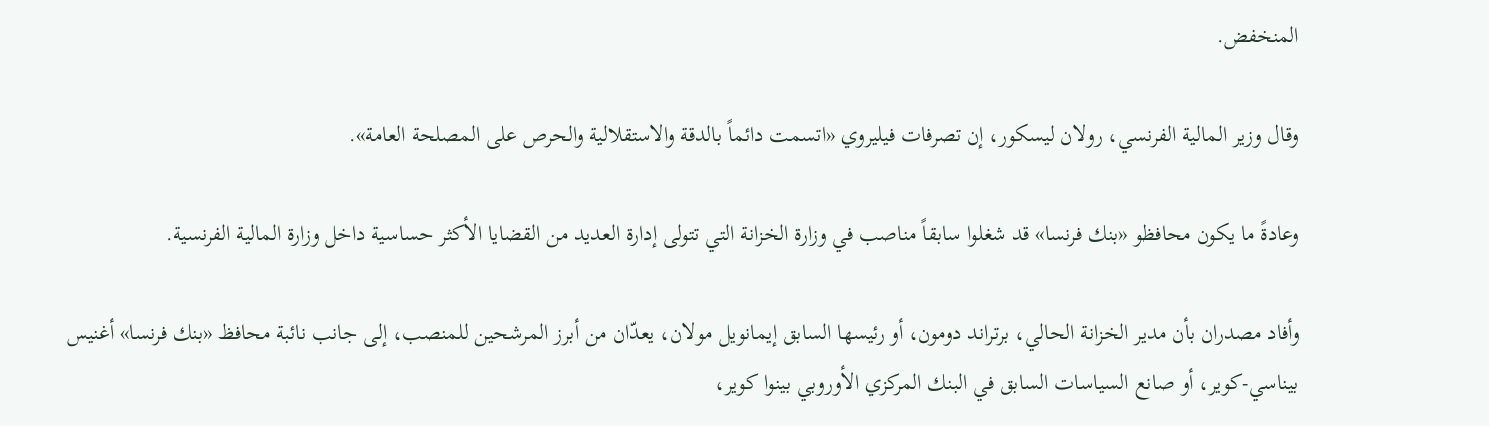المنخفض.

وقال وزير المالية الفرنسي، رولان ليسكور، إن تصرفات فيليروي «اتسمت دائماً بالدقة والاستقلالية والحرص على المصلحة العامة».

وعادةً ما يكون محافظو «بنك فرنسا» قد شغلوا سابقاً مناصب في وزارة الخزانة التي تتولى إدارة العديد من القضايا الأكثر حساسية داخل وزارة المالية الفرنسية.

وأفاد مصدران بأن مدير الخزانة الحالي، برتراند دومون، أو رئيسها السابق إيمانويل مولان، يعدّان من أبرز المرشحين للمنصب، إلى جانب نائبة محافظ «بنك فرنسا» أغنيس بيناسي-كوير، أو صانع السياسات السابق في البنك المركزي الأوروبي بينوا كوير،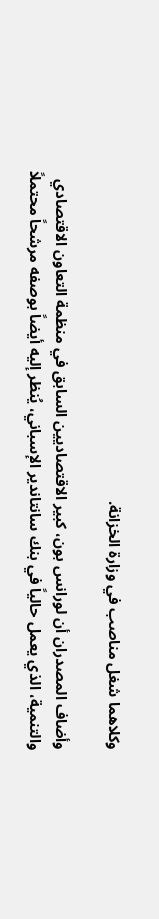وكلاهما شغل مناصب في وزارة الخزانة.

وأضاف المصدران أن لورانس بون، كبير الاقتصاديين السابق في منظمة التعاون الاقتصادي والتنمية، الذي يعمل حالياً في بنك سانتاندير الإسباني، يُنظر إليه أيضاً بوصفه مرشحاً محتملاً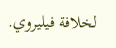لخلافة فيليروي.